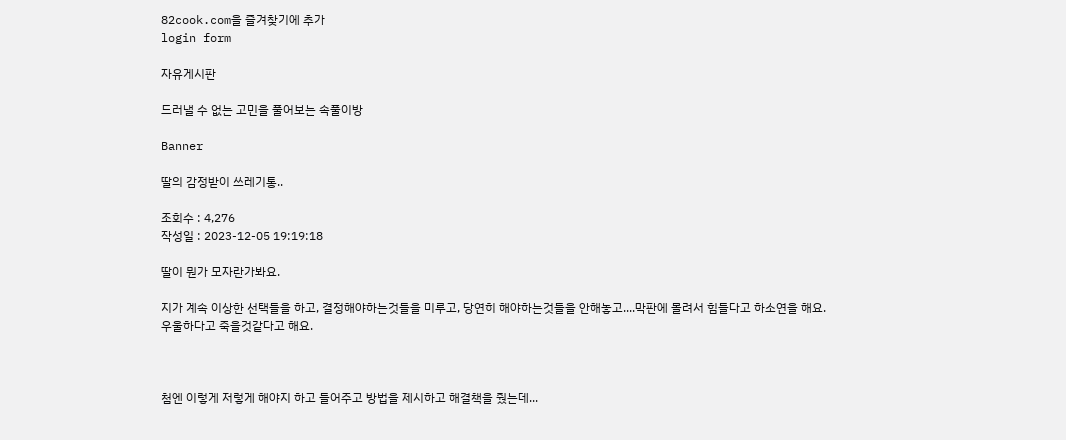82cook.com을 즐겨찾기에 추가
login form

자유게시판

드러낼 수 없는 고민을 풀어보는 속풀이방

Banner

딸의 감정받이 쓰레기통..

조회수 : 4,276
작성일 : 2023-12-05 19:19:18

딸이 뭔가 모자란가봐요.

지가 계속 이상한 선택들을 하고, 결정해야하는것들을 미루고, 당연히 해야하는것들을 안해놓고....막판에 몰려서 힘들다고 하소연을 해요. 우울하다고 죽을것같다고 해요.



첨엔 이렇게 저렇게 해야지 하고 들어주고 방법을 제시하고 해결책을 줬는데...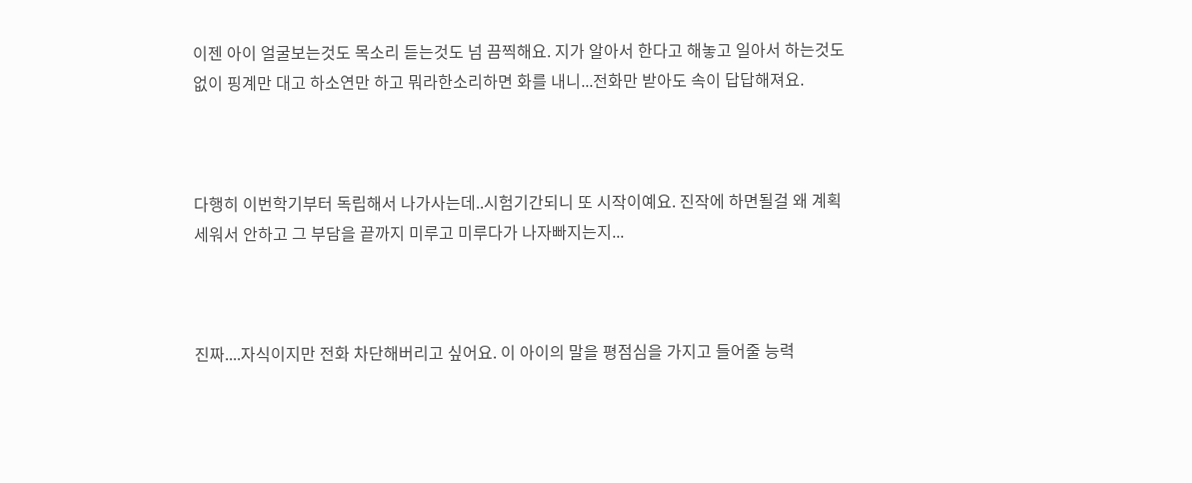이젠 아이 얼굴보는것도 목소리 듣는것도 넘 끔찍해요. 지가 알아서 한다고 해놓고 일아서 하는것도 없이 핑계만 대고 하소연만 하고 뭐라한소리하면 화를 내니...전화만 받아도 속이 답답해져요.



다행히 이번학기부터 독립해서 나가사는데..시험기간되니 또 시작이예요. 진작에 하면될걸 왜 계획세워서 안하고 그 부담을 끝까지 미루고 미루다가 나자빠지는지...



진짜....자식이지만 전화 차단해버리고 싶어요. 이 아이의 말을 평점심을 가지고 들어줄 능력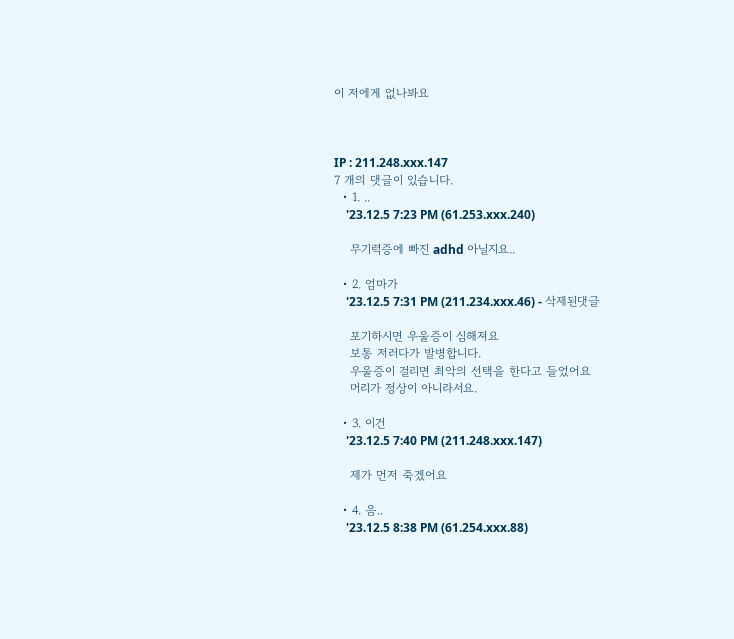이 저에게 없나봐요



IP : 211.248.xxx.147
7 개의 댓글이 있습니다.
  • 1. ..
    '23.12.5 7:23 PM (61.253.xxx.240)

    무기력증에 빠진 adhd 아닐지요..

  • 2. 엄마가
    '23.12.5 7:31 PM (211.234.xxx.46) - 삭제된댓글

    포기하시면 우울증이 심해져요
    보통 저러다가 발병합니다.
    우울증이 걸리면 최악의 선택을 한다고 들었어요
    머리가 정상이 아니라서요.

  • 3. 이건
    '23.12.5 7:40 PM (211.248.xxx.147)

    제가 먼저 죽겠어요

  • 4. 음..
    '23.12.5 8:38 PM (61.254.xxx.88)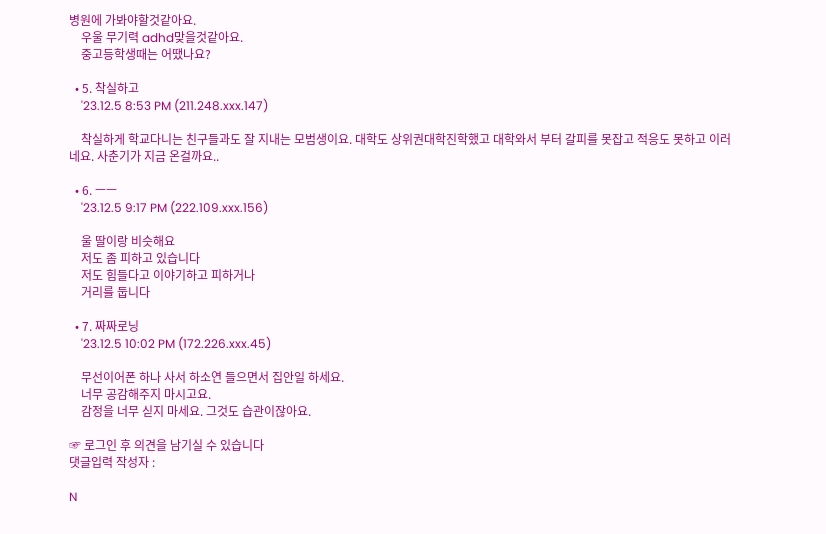병원에 가봐야할것같아요.
    우울 무기력 adhd맞을것같아요.
    중고등학생때는 어땠나요?

  • 5. 착실하고
    '23.12.5 8:53 PM (211.248.xxx.147)

    착실하게 학교다니는 친구들과도 잘 지내는 모범생이요. 대학도 상위권대학진학했고 대학와서 부터 갈피를 못잡고 적응도 못하고 이러네요. 사춘기가 지금 온걸까요..

  • 6. ㅡㅡ
    '23.12.5 9:17 PM (222.109.xxx.156)

    울 딸이랑 비슷해요
    저도 좀 피하고 있습니다
    저도 힘들다고 이야기하고 피하거나
    거리를 둡니다

  • 7. 짜짜로닝
    '23.12.5 10:02 PM (172.226.xxx.45)

    무선이어폰 하나 사서 하소연 들으면서 집안일 하세요.
    너무 공감해주지 마시고요.
    감정을 너무 싣지 마세요. 그것도 습관이잖아요.

☞ 로그인 후 의견을 남기실 수 있습니다
댓글입력 작성자 :

N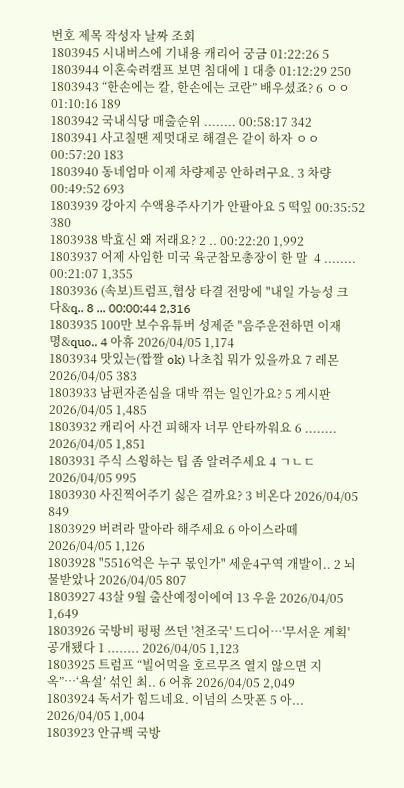번호 제목 작성자 날짜 조회
1803945 시내버스에 기내용 캐리어 궁금 01:22:26 5
1803944 이혼숙려캠프 보면 침대에 1 대충 01:12:29 250
1803943 “한손에는 칼, 한손에는 코란” 배우셨죠? 6 ㅇㅇ 01:10:16 189
1803942 국내식당 매출순위 ........ 00:58:17 342
1803941 사고칠땐 제멋대로 해결은 같이 하자 ㅇㅇ 00:57:20 183
1803940 동네엄마 이제 차량제공 안하려구요. 3 차량 00:49:52 693
1803939 강아지 수액용주사기가 안팔아요 5 떡잎 00:35:52 380
1803938 박효신 왜 저래요? 2 .. 00:22:20 1,992
1803937 어제 사임한 미국 육군참모총장이 한 말  4 ........ 00:21:07 1,355
1803936 (속보)트럼프,협상 타결 전망에 "내일 가능성 크다&q.. 8 ... 00:00:44 2,316
1803935 100만 보수유튜버 성제준 "음주운전하면 이재명&quo.. 4 아휴 2026/04/05 1,174
1803934 맛있는(짭짤 ok) 나초칩 뭐가 있을까요 7 레몬 2026/04/05 383
1803933 남편자존심을 대박 꺾는 일인가요? 5 게시판 2026/04/05 1,485
1803932 캐리어 사건 피해자 너무 안타까워요 6 ........ 2026/04/05 1,851
1803931 주식 스윙하는 팁 좀 알려주세요 4 ㄱㄴㄷ 2026/04/05 995
1803930 사진찍어주기 싫은 걸까요? 3 비온다 2026/04/05 849
1803929 버려라 말아라 해주세요 6 아이스라떼 2026/04/05 1,126
1803928 "5516억은 누구 몫인가" 세운4구역 개발이.. 2 뇌물받았나 2026/04/05 807
1803927 43살 9월 출산예정이에여 13 우윤 2026/04/05 1,649
1803926 국방비 펑펑 쓰던 '천조국' 드디어…'무서운 계획' 공개됐다 1 ........ 2026/04/05 1,123
1803925 트럼프 “빌어먹을 호르무즈 열지 않으면 지옥”…‘욕설’ 섞인 최.. 6 어휴 2026/04/05 2,049
1803924 독서가 힘드네요. 이넘의 스맛폰 5 아... 2026/04/05 1,004
1803923 안규백 국방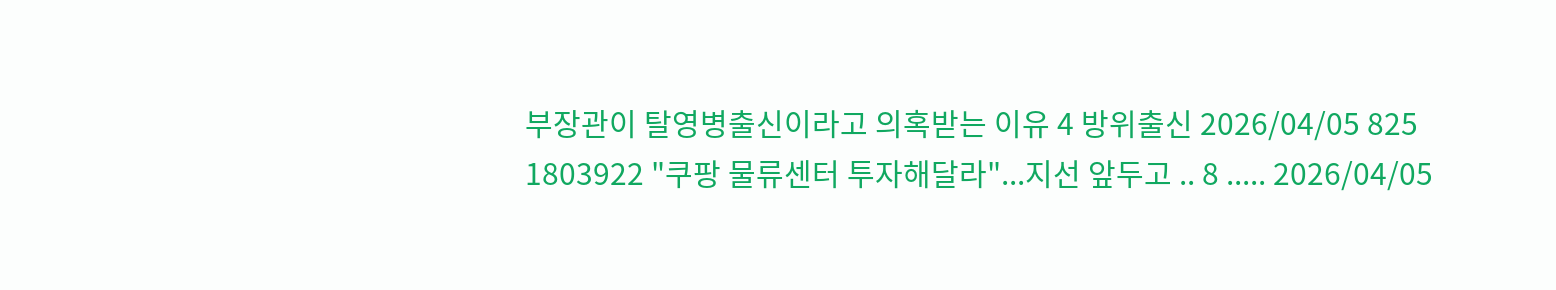부장관이 탈영병출신이라고 의혹받는 이유 4 방위출신 2026/04/05 825
1803922 "쿠팡 물류센터 투자해달라"...지선 앞두고 .. 8 ..... 2026/04/05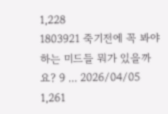1,228
1803921 죽기전에 꼭 봐야하는 미드들 뭐가 있을까요? 9 ... 2026/04/05 1,261